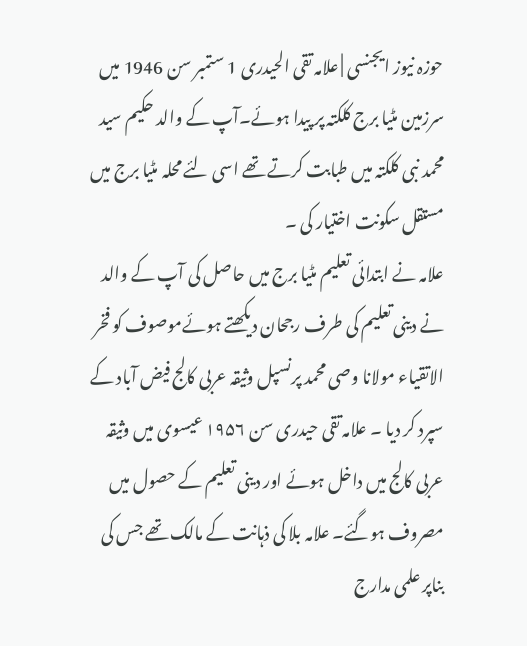حوزہ نیوز ایجنسی | علامہ تقی الحیدری 1 ستمبر سن 1946 میں سرزمین مٹیا برج کلکتہ پر پیدا ہوئے۔آپ کے والد حکیم سید محمد نبی کلکتہ میں طبابت کرتے تھے اسی لئے محلہ مٹیا برج میں مستقل سکونت اختیار کی ۔
علامہ نے ابتدائی تعلیم مٹیا برج میں حاصل کی آپ کے والد نے دینی تعلیم کی طرف رجحان دیکھتے ہوئےموصوف کو فخر الاتقیاء مولانا وصی محمد پرنسپل وثیقہ عربی کالج فیض آباد کے سپرد کر دیا ۔ علامہ تقی حیدری سن ۱۹۵۶ عیسوی میں وثیقہ عربی کالج میں داخل ہوئے اور دینی تعلیم کے حصول میں مصروف ہوگئے۔ علامہ بلا کی ذہانت کے مالک تھے جس کی بناپر علمی مدارج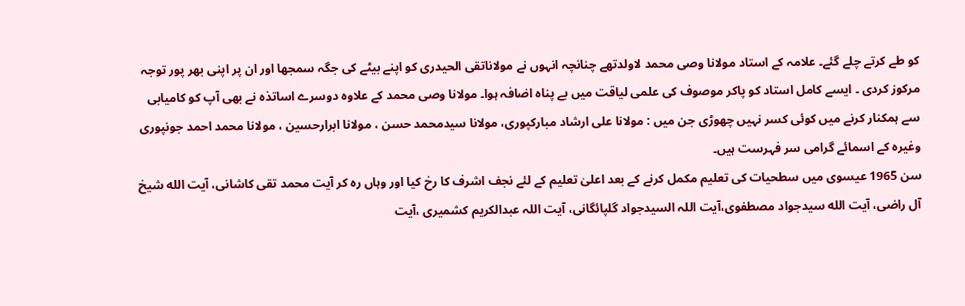کو طے کرتے چلے گئے۔ علامہ کے استاد مولانا وصی محمد لاولدتھے چنانچہ انہوں نے مولاناتقی الحیدری کو اپنے بیٹے کی جگہ سمجھا اور ان پر اپنی بھر پور توجہ مرکوز کردی ۔ ایسے کامل استاد کو پاکر موصوف کی علمی لیاقت میں بے پناہ اضافہ ہوا۔ مولانا وصی محمد کے علاوہ دوسرے اساتذہ نے بھی آپ کو کامیابی سے ہمکنار کرنے میں کوئی کسر نہیں چھوڑی جن میں : مولانا علی ارشاد مبارکپوری، مولانا سیدمحمد حسن ، مولانا ابرارحسین ، مولانا محمد احمد جونپوری وغیرہ کے اسمائے گرامی سر فہرست ہیں۔
سن 1965 عیسوی میں سطحیات کی تعلیم مکمل کرنے کے بعد اعلیٰ تعلیم کے لئے نجف اشرف کا رخ کیا اور وہاں رہ کر آیت محمد تقی کاشانی، آیت الله شیخ آل راضی، آیت الله سیدجواد مصطفوی،آیت اللہ السیدجواد گلپائگانی، آیت اللہ عبدالکریم کشمیری ،آیت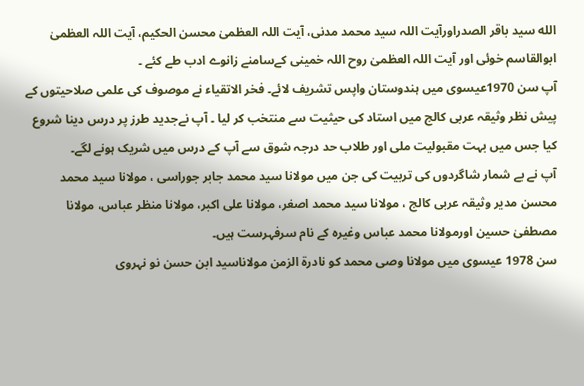الله سید باقر الصدراورآیت اللہ سید محمد مدنی، آیت اللہ العظمیٰ محسن الحکیم، آیت اللہ العظمیٰ ابوالقاسم خوئی اور آیت اللہ العظمیٰ روح اللہ خمینی کےسامنے زانوے ادب طے کئے ۔
آپ سن 1970عیسوی میں ہندوستان واپس تشریف لائے۔ فخر الاتقیاء نے موصوف کی علمی صلاحیتوں کے پیش نظر وثیقہ عربی کالج میں استاد کی حیثیت سے منتخب کر لیا ۔ آپ نےجدید طرز پر درس دینا شروع کیا جس میں بہت مقبولیت ملی اور طلاب حد درجہ شوق سے آپ کے درس میں شریک ہونے لگے۔
آپ نے بے شمار شاگردوں کی تربیت کی جن میں مولانا سید محمد جابر جوراسی ، مولانا سید محمد محسن مدیر وثیقہ عربی کالج ، مولانا سید محمد اصغر، مولانا علی اکبر، مولانا منظر عباس، مولانا مصطفیٰ حسین اورمولانا محمد عباس وغیرہ کے نام سرفہرست ہیں۔
سن 1978 عیسوی میں مولانا وصی محمد کو نادرة الزمن مولاناسید ابن حسن نو نہروی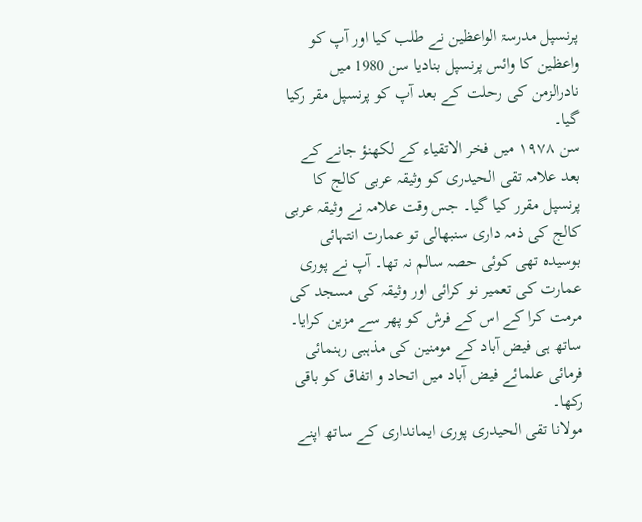پرنسپل مدرسۃ الواعظین نے طلب کیا اور آپ کو واعظین کا وائس پرنسپل بنادیا سن 1980 میں نادرالزمن کی رحلت کے بعد آپ کو پرنسپل مقر رکیا گیا۔
سن ۱۹۷۸ میں فخر الاتقیاء کے لکھنؤ جانے کے بعد علامہ تقی الحیدری کو وثیقہ عربی کالج کا پرنسپل مقرر کیا گیا۔ جس وقت علامہ نے وثیقہ عربی کالج کی ذمہ داری سنبھالی تو عمارت انتہائی بوسیدہ تھی کوئی حصہ سالم نہ تھا۔ آپ نے پوری عمارت کی تعمیر نو کرائی اور وثیقہ کی مسجد کی مرمت کرا کے اس کے فرش کو پھر سے مزین کرایا۔ ساتھ ہی فیض آباد کے مومنین کی مذہبی رہنمائی فرمائی علمائے فیض آباد میں اتحاد و اتفاق کو باقی رکھا۔
مولانا تقی الحیدری پوری ایمانداری کے ساتھ اپنے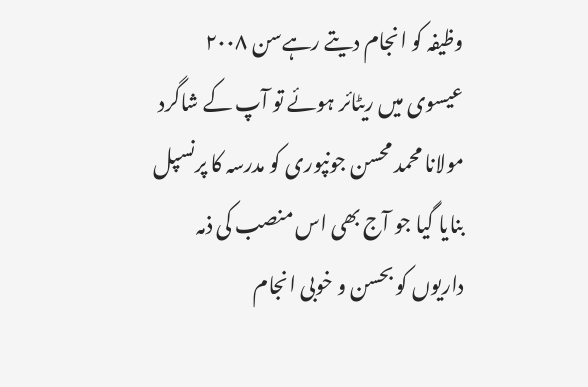وظیفہ کو انجام دیتے رہےسن ۲۰۰۸ عیسوی میں ریٹائر ہوئے تو آپ کے شاگرد مولانا محمد محسن جونپوری کو مدرسہ کا پرنسپل بنایا گیا جو آج بھی اس منصب کی ذمہ داریوں کو بحسن و خوبی انجام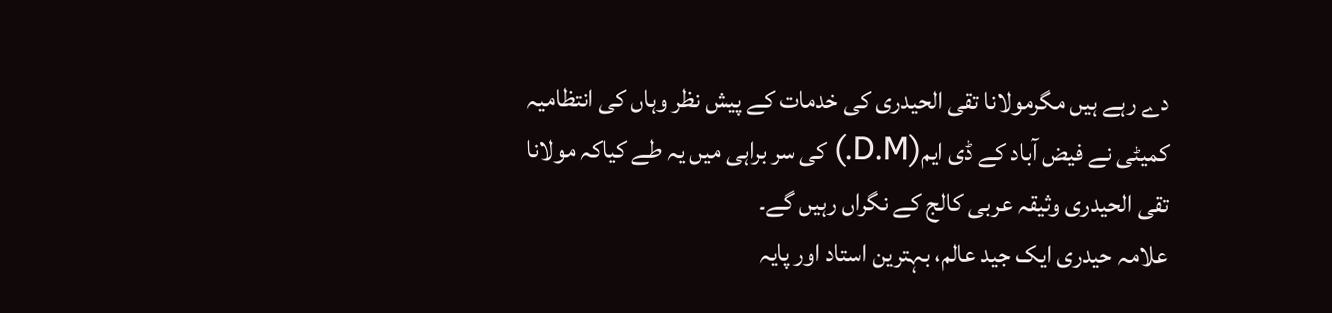دے رہے ہیں مگرمولانا تقی الحیدری کی خدمات کے پیش نظر وہاں کی انتظامیہ کمیٹی نے فیض آباد کے ڈی ایم(D.M.) کی سر براہی میں یہ طے کیاکہ مولانا تقی الحیدری وثیقہ عربی کالج کے نگراں رہیں گے۔
علامہ حیدری ایک جید عالم، بہترین استاد اور پایہ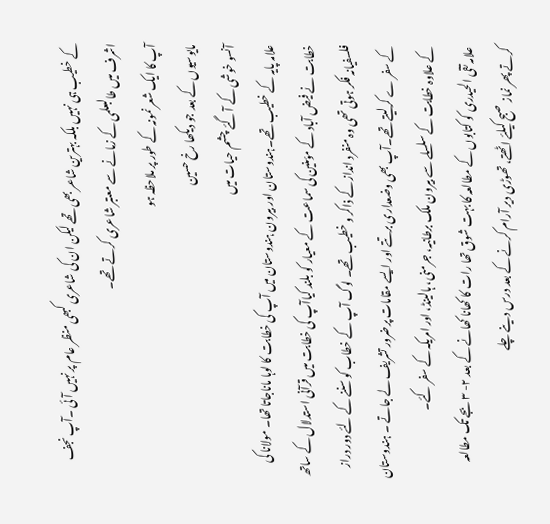کے خطیب ہی نہیں بلکہ بہترین شاعر بھی تھے لیکن ان کی شاعری کبھی منظر عام پر نہیں آئی ۔آپ نجف اشرف میں طالبعلمی کے زمانے سے معتبر شاعری کرتے تھے۔
آپ کا ایک شعر نمونہ کے طور پر ملاحظہ ہو
مایوسیوں کے بعد جو دیکھا رخ حسین
آنسو خوشی کے آ گئے چشم حیات میں
علامہ پایہ کے خطیب تھے۔ہندوستان اور بیرون ہندوستان میں آپ کی خطابت کا لوہا ماناجاتا تھا۔ مولانا کی خطابت نے فیض آباد کے مؤمنین کی سماعت کے معیار کو بلند کیاآپ کی خطابت میں قرآنی استدلال کے ساتھ فلسفیانہ فکر ہوتی تھی وہ منفرد انداز کے ذاکر و خطیب تھے۔ لوگ آپ کے خطاب کو سننے کے لئے دور دراز کے سفر ے کرلیتے تھے۔آپ بھی وضعداری برتتے اور ایسے مقامات پرضرور تشریف لے جاتے ۔ ہندوستان کے علاوہ خطابت کے سلسلے سے بیرون ملک برطانیہ، جرمنی، ہالینڈ، اور امریکہ کے سفر کئے۔
علامہ تقی الحیدری کو کتابوں کے مطالعہ کا بہت شوق تھا رات کا کھانا کھانے کے بعد ۲- ۳ بجے تک مطالعہ کرتے پھر نماز صبح کیلئے اٹھتے، تھوڑی دیر آرام کرنے کے بعد درس دینے چلے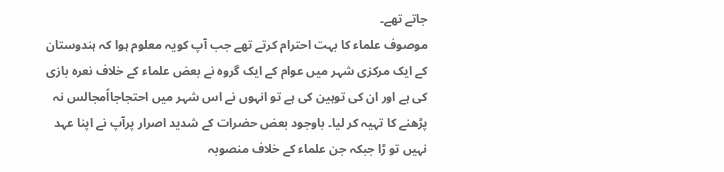جاتے تھے۔
موصوف علماء کا بہت احترام کرتے تھے جب آپ کویہ معلوم ہوا کہ ہندوستان کے ایک مرکزی شہر میں عوام کے ایک گروہ نے بعض علماء کے خلاف نعرہ بازی کی ہے اور ان کی توہین کی ہے تو انہوں نے اس شہر میں احتجاجااًمجالس نہ پڑھنے کا تہیہ کر لیا۔ باوجود بعض حضرات کے شدید اصرار پرآپ نے اپنا عہد نہیں تو ڑا جبکہ جن علماء کے خلاف منصوبہ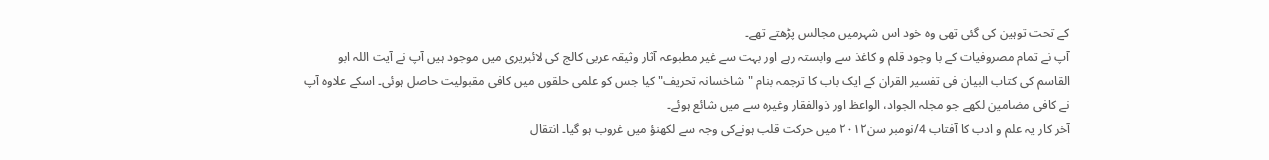کے تحت توہین کی گئی تھی وہ خود اس شہرمیں مجالس پڑھتے تھے۔
آپ نے تمام مصروفیات کے با وجود قلم و کاغذ سے وابستہ رہے اور بہت سے غیر مطبوعہ آثار وثیقہ عربی کالج کی لائبریری میں موجود ہیں آپ نے آیت اللہ ابو القاسم کی کتاب البیان فی تفسیر القران کے ایک باب کا ترجمہ بنام "شاخسانہ تحریف" کیا جس کو علمی حلقوں میں کافی مقبولیت حاصل ہوئی۔ اسکے علاوہ آپ نے کافی مضامین لکھے جو مجلہ الجواد، الواعظ اور ذوالفقار وغیرہ سے میں شائع ہوئے۔
آخر کار یہ علم و ادب کا آفتاب 4/نومبر سن۲۰۱۲ میں حرکت قلب ہونےکی وجہ سے لکھنؤ میں غروب ہو گیا۔ انتقال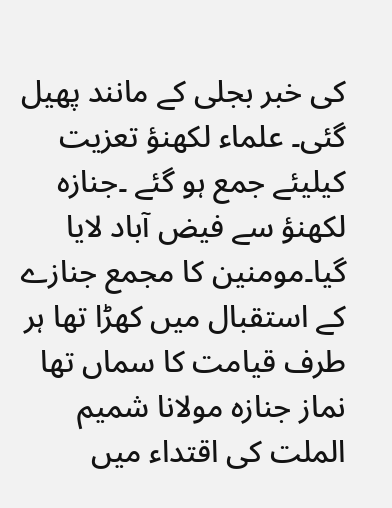کی خبر بجلی کے مانند پھیل گئی۔ علماء لکھنؤ تعزیت کیلیئے جمع ہو گئے ۔جنازہ لکھنؤ سے فیض آباد لایا گیا۔مومنین کا مجمع جنازے کے استقبال میں کھڑا تھا ہر طرف قیامت کا سماں تھا نماز جنازہ مولانا شمیم الملت کی اقتداء میں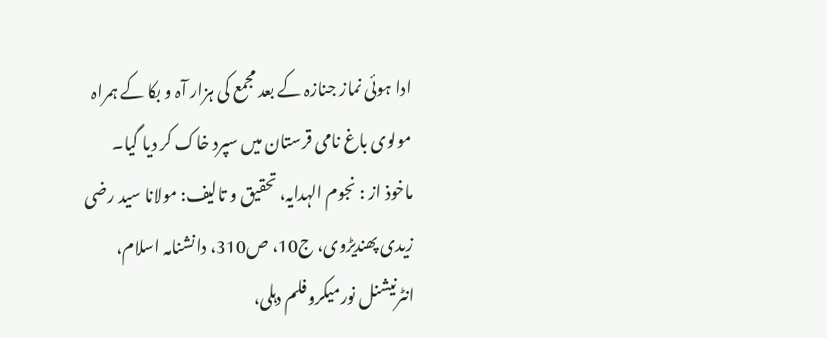ادا ہوئی نماز جنازہ کے بعد مجمع کی ہزار آہ و بکا کے ہمراہ مولوی باغ نامی قرستان میں سپرد خاک کر دیا گیا۔
ماخوذ از : نجوم الہدایہ، تحقیق و تالیف: مولانا سید رضی زیدی پھندیڑوی، ج10، ص310، دانشنامہ اسلام، انٹرنیشنل نورمیکروفلم دہلی،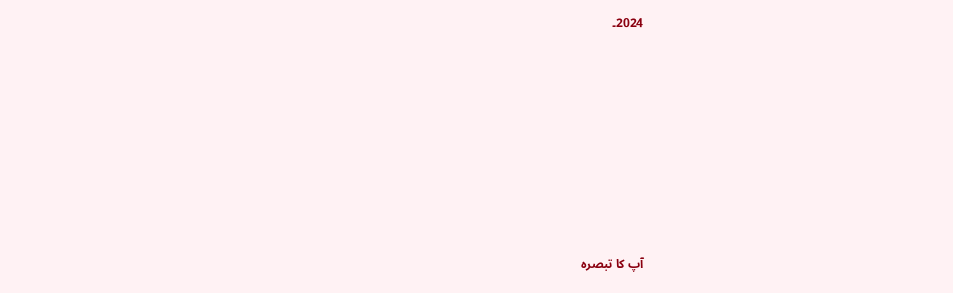2024۔









آپ کا تبصرہ